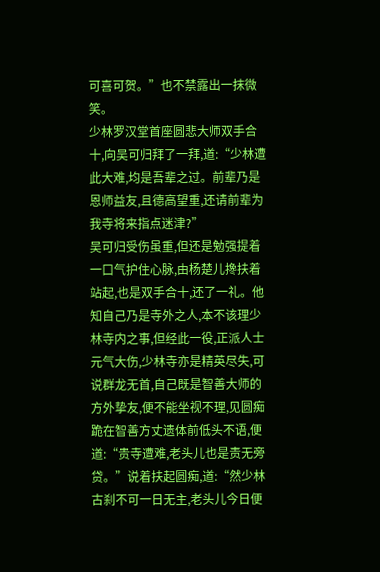可喜可贺。”也不禁露出一抹微笑。
少林罗汉堂首座圆悲大师双手合十,向吴可归拜了一拜,道:“少林遭此大难,均是吾辈之过。前辈乃是恩师益友,且德高望重,还请前辈为我寺将来指点迷津?”
吴可归受伤虽重,但还是勉强提着一口气护住心脉,由杨楚儿搀扶着站起,也是双手合十,还了一礼。他知自己乃是寺外之人,本不该理少林寺内之事,但经此一役,正派人士元气大伤,少林寺亦是精英尽失,可说群龙无首,自己既是智善大师的方外挚友,便不能坐视不理,见圆痴跪在智善方丈遗体前低头不语,便道:“贵寺遭难,老头儿也是责无旁贷。”说着扶起圆痴,道:“然少林古刹不可一日无主,老头儿今日便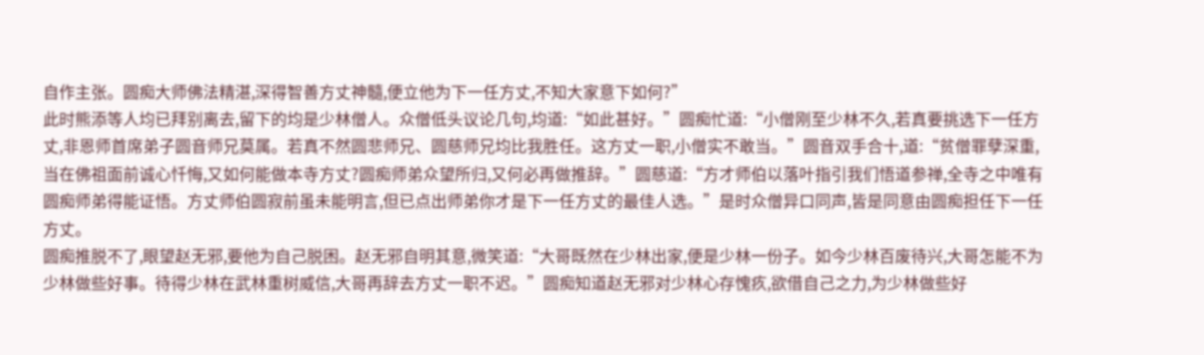自作主张。圆痴大师佛法精湛,深得智善方丈神髓,便立他为下一任方丈,不知大家意下如何?”
此时熊添等人均已拜别离去,留下的均是少林僧人。众僧低头议论几句,均道:“如此甚好。”圆痴忙道:“小僧刚至少林不久,若真要挑选下一任方丈,非恩师首席弟子圆音师兄莫属。若真不然圆悲师兄、圆慈师兄均比我胜任。这方丈一职,小僧实不敢当。”圆音双手合十,道:“贫僧罪孽深重,当在佛祖面前诚心忏悔,又如何能做本寺方丈?圆痴师弟众望所归,又何必再做推辞。”圆慈道:“方才师伯以落叶指引我们悟道参禅,全寺之中唯有圆痴师弟得能证悟。方丈师伯圆寂前虽未能明言,但已点出师弟你才是下一任方丈的最佳人选。”是时众僧异口同声,皆是同意由圆痴担任下一任方丈。
圆痴推脱不了,眼望赵无邪,要他为自己脱困。赵无邪自明其意,微笑道:“大哥既然在少林出家,便是少林一份子。如今少林百废待兴,大哥怎能不为少林做些好事。待得少林在武林重树威信,大哥再辞去方丈一职不迟。”圆痴知道赵无邪对少林心存愧疚,欲借自己之力,为少林做些好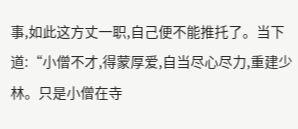事,如此这方丈一职,自己便不能推托了。当下道:“小僧不才,得蒙厚爱,自当尽心尽力,重建少林。只是小僧在寺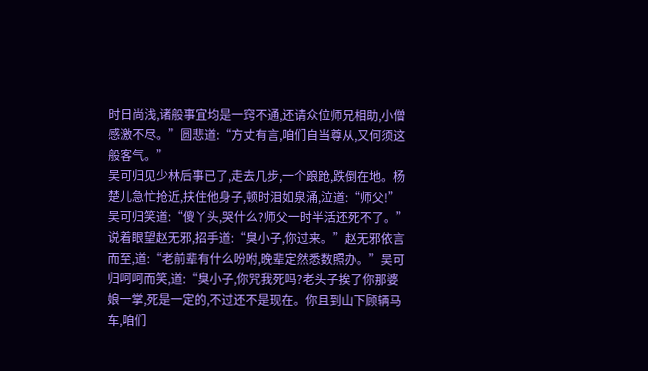时日尚浅,诸般事宜均是一窍不通,还请众位师兄相助,小僧感激不尽。”圆悲道:“方丈有言,咱们自当尊从,又何须这般客气。”
吴可归见少林后事已了,走去几步,一个踉跄,跌倒在地。杨楚儿急忙抢近,扶住他身子,顿时泪如泉涌,泣道:“师父!”吴可归笑道:“傻丫头,哭什么?师父一时半活还死不了。”说着眼望赵无邪,招手道:“臭小子,你过来。”赵无邪依言而至,道:“老前辈有什么吩咐,晚辈定然悉数照办。”吴可归呵呵而笑,道:“臭小子,你咒我死吗?老头子挨了你那婆娘一掌,死是一定的,不过还不是现在。你且到山下顾辆马车,咱们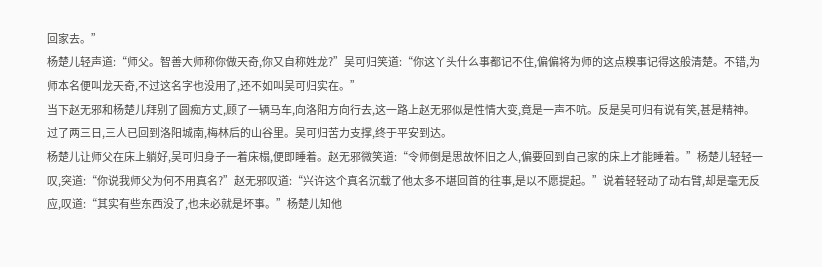回家去。”
杨楚儿轻声道:“师父。智善大师称你做天奇,你又自称姓龙?”吴可归笑道:“你这丫头什么事都记不住,偏偏将为师的这点糗事记得这般清楚。不错,为师本名便叫龙天奇,不过这名字也没用了,还不如叫吴可归实在。”
当下赵无邪和杨楚儿拜别了圆痴方丈,顾了一辆马车,向洛阳方向行去,这一路上赵无邪似是性情大变,竟是一声不吭。反是吴可归有说有笑,甚是精神。过了两三日,三人已回到洛阳城南,梅林后的山谷里。吴可归苦力支撑,终于平安到达。
杨楚儿让师父在床上躺好,吴可归身子一着床榻,便即睡着。赵无邪微笑道:“令师倒是思故怀旧之人,偏要回到自己家的床上才能睡着。”杨楚儿轻轻一叹,突道:“你说我师父为何不用真名?”赵无邪叹道:“兴许这个真名沉载了他太多不堪回首的往事,是以不愿提起。”说着轻轻动了动右臂,却是毫无反应,叹道:“其实有些东西没了,也未必就是坏事。”杨楚儿知他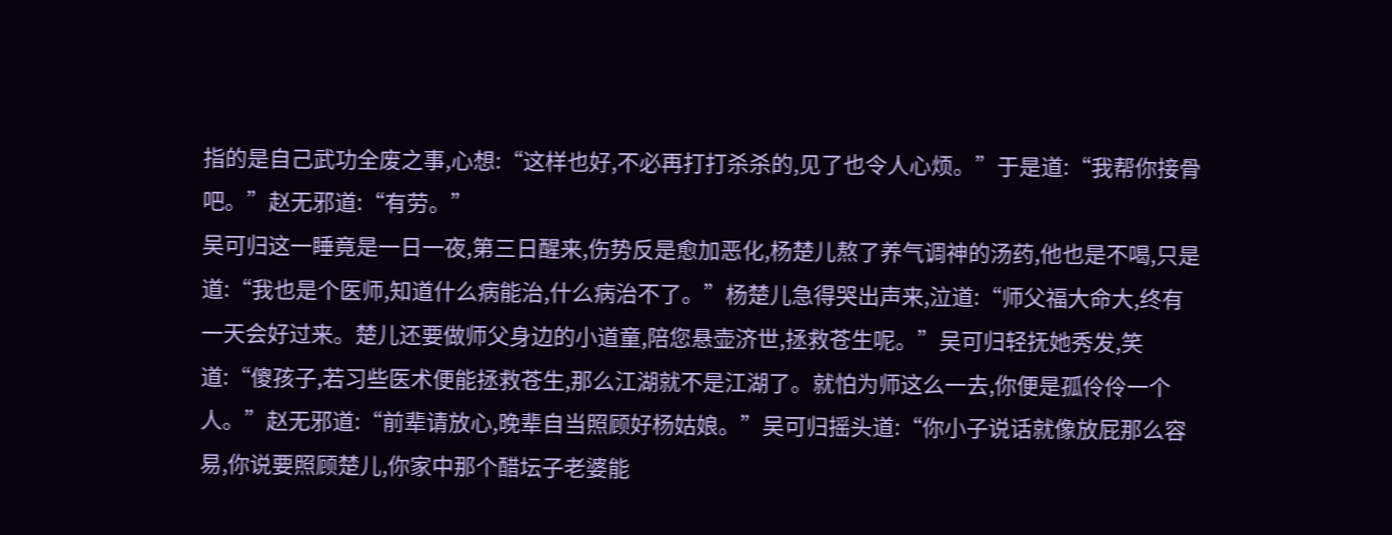指的是自己武功全废之事,心想:“这样也好,不必再打打杀杀的,见了也令人心烦。”于是道:“我帮你接骨吧。”赵无邪道:“有劳。”
吴可归这一睡竟是一日一夜,第三日醒来,伤势反是愈加恶化,杨楚儿熬了养气调神的汤药,他也是不喝,只是道:“我也是个医师,知道什么病能治,什么病治不了。”杨楚儿急得哭出声来,泣道:“师父福大命大,终有一天会好过来。楚儿还要做师父身边的小道童,陪您悬壶济世,拯救苍生呢。”吴可归轻抚她秀发,笑道:“傻孩子,若习些医术便能拯救苍生,那么江湖就不是江湖了。就怕为师这么一去,你便是孤伶伶一个人。”赵无邪道:“前辈请放心,晚辈自当照顾好杨姑娘。”吴可归摇头道:“你小子说话就像放屁那么容易,你说要照顾楚儿,你家中那个醋坛子老婆能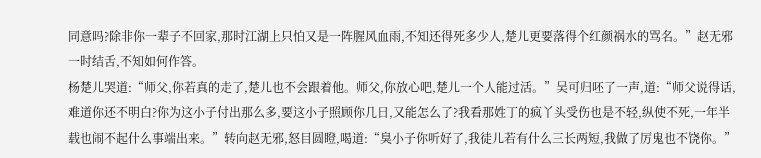同意吗?除非你一辈子不回家,那时江湖上只怕又是一阵腥风血雨,不知还得死多少人,楚儿更要落得个红颜祸水的骂名。”赵无邪一时结舌,不知如何作答。
杨楚儿哭道:“师父,你若真的走了,楚儿也不会跟着他。师父,你放心吧,楚儿一个人能过活。”吴可归呸了一声,道:“师父说得话,难道你还不明白?你为这小子付出那么多,要这小子照顾你几日,又能怎么了?我看那姓丁的疯丫头受伤也是不轻,纵使不死,一年半载也闹不起什么事端出来。”转向赵无邪,怒目圆瞪,喝道:“臭小子你听好了,我徒儿若有什么三长两短,我做了厉鬼也不饶你。”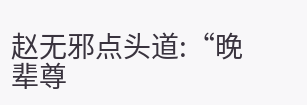赵无邪点头道:“晚辈尊